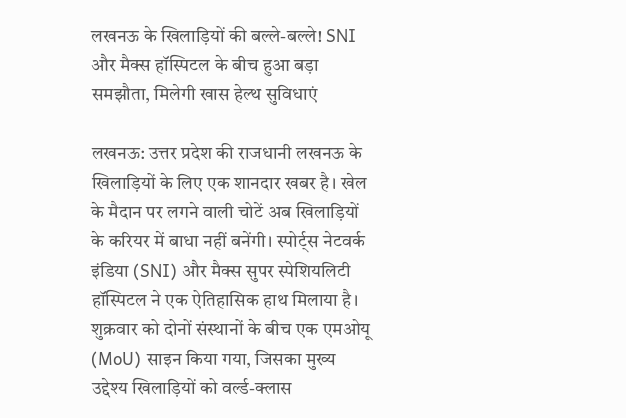लखनऊ के खिलाड़ियों की बल्ले-बल्ले! SNI और मैक्स हॉस्पिटल के बीच हुआ बड़ा समझौता, मिलेगी खास हेल्थ सुविधाएं

लखनऊ: उत्तर प्रदेश की राजधानी लखनऊ के खिलाड़ियों के लिए एक शानदार खबर है। खेल के मैदान पर लगने वाली चोटें अब खिलाड़ियों के करियर में बाधा नहीं बनेंगी। स्पोर्ट्स नेटवर्क इंडिया (SNI) और मैक्स सुपर स्पेशियलिटी हॉस्पिटल ने एक ऐतिहासिक हाथ मिलाया है। शुक्रवार को दोनों संस्थानों के बीच एक एमओयू (MoU) साइन किया गया, जिसका मुख्य उद्देश्य खिलाड़ियों को वर्ल्ड-क्लास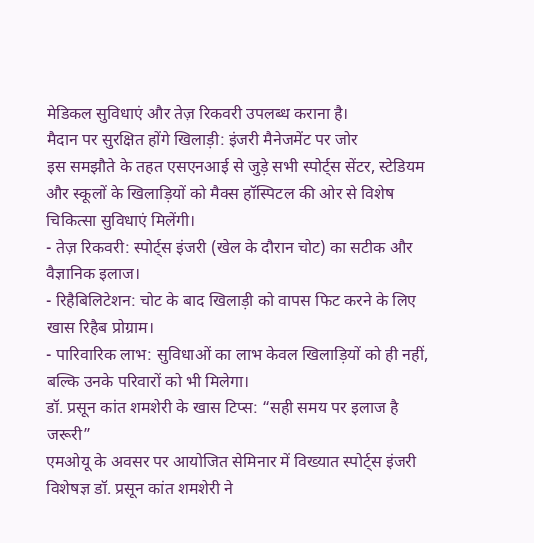मेडिकल सुविधाएं और तेज़ रिकवरी उपलब्ध कराना है।
मैदान पर सुरक्षित होंगे खिलाड़ी: इंजरी मैनेजमेंट पर जोर
इस समझौते के तहत एसएनआई से जुड़े सभी स्पोर्ट्स सेंटर, स्टेडियम और स्कूलों के खिलाड़ियों को मैक्स हॉस्पिटल की ओर से विशेष चिकित्सा सुविधाएं मिलेंगी।
- तेज़ रिकवरी: स्पोर्ट्स इंजरी (खेल के दौरान चोट) का सटीक और वैज्ञानिक इलाज।
- रिहैबिलिटेशन: चोट के बाद खिलाड़ी को वापस फिट करने के लिए खास रिहैब प्रोग्राम।
- पारिवारिक लाभ: सुविधाओं का लाभ केवल खिलाड़ियों को ही नहीं, बल्कि उनके परिवारों को भी मिलेगा।
डॉ. प्रसून कांत शमशेरी के खास टिप्स: “सही समय पर इलाज है जरूरी”
एमओयू के अवसर पर आयोजित सेमिनार में विख्यात स्पोर्ट्स इंजरी विशेषज्ञ डॉ. प्रसून कांत शमशेरी ने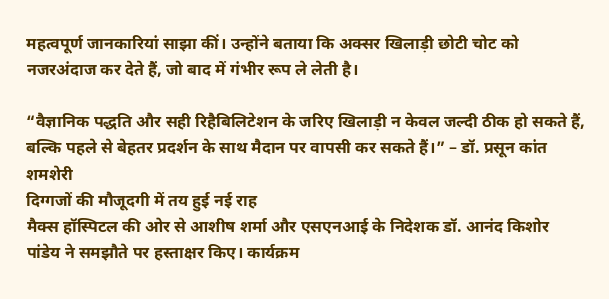महत्वपूर्ण जानकारियां साझा कीं। उन्होंने बताया कि अक्सर खिलाड़ी छोटी चोट को नजरअंदाज कर देते हैं, जो बाद में गंभीर रूप ले लेती है।

“वैज्ञानिक पद्धति और सही रिहैबिलिटेशन के जरिए खिलाड़ी न केवल जल्दी ठीक हो सकते हैं, बल्कि पहले से बेहतर प्रदर्शन के साथ मैदान पर वापसी कर सकते हैं।” – डॉ. प्रसून कांत शमशेरी
दिग्गजों की मौजूदगी में तय हुई नई राह
मैक्स हॉस्पिटल की ओर से आशीष शर्मा और एसएनआई के निदेशक डॉ. आनंद किशोर पांडेय ने समझौते पर हस्ताक्षर किए। कार्यक्रम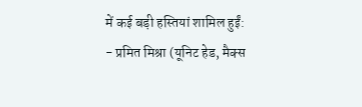में कई बड़ी हस्तियां शामिल हुईं:
- प्रमित मिश्रा (यूनिट हेड, मैक्स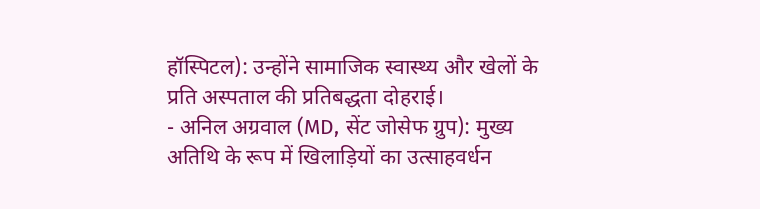हॉस्पिटल): उन्होंने सामाजिक स्वास्थ्य और खेलों के प्रति अस्पताल की प्रतिबद्धता दोहराई।
- अनिल अग्रवाल (MD, सेंट जोसेफ ग्रुप): मुख्य अतिथि के रूप में खिलाड़ियों का उत्साहवर्धन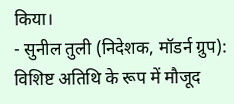किया।
- सुनील तुली (निदेशक, मॉडर्न ग्रुप): विशिष्ट अतिथि के रूप में मौजूद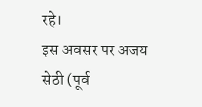रहे।
इस अवसर पर अजय सेठी (पूर्व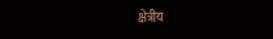क्षेत्रीय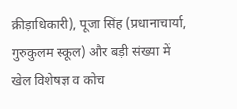क्रीड़ाधिकारी), पूजा सिंह (प्रधानाचार्या, गुरुकुलम स्कूल) और बड़ी संख्या में खेल विशेषज्ञ व कोच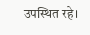उपस्थित रहे।